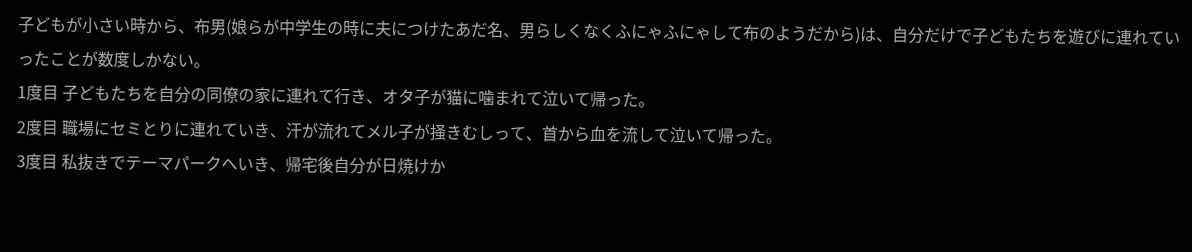子どもが小さい時から、布男(娘らが中学生の時に夫につけたあだ名、男らしくなくふにゃふにゃして布のようだから)は、自分だけで子どもたちを遊びに連れていったことが数度しかない。
1度目 子どもたちを自分の同僚の家に連れて行き、オタ子が猫に噛まれて泣いて帰った。
2度目 職場にセミとりに連れていき、汗が流れてメル子が掻きむしって、首から血を流して泣いて帰った。
3度目 私抜きでテーマパークへいき、帰宅後自分が日焼けか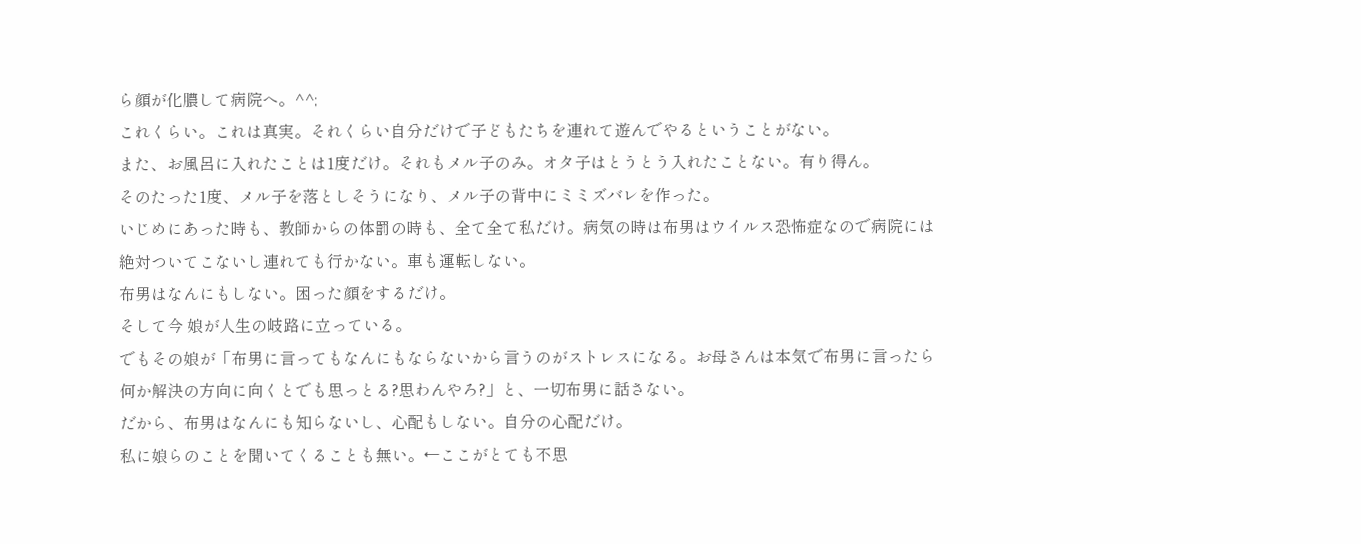ら顔が化膿して病院へ。^^;
これくらい。これは真実。それくらい自分だけで子どもたちを連れて遊んでやるということがない。
また、お風呂に入れたことは1度だけ。それもメル子のみ。オタ子はとうとう入れたことない。有り得ん。
そのたった1度、メル子を落としそうになり、メル子の背中にミミズバレを作った。
いじめにあった時も、教師からの体罰の時も、全て全て私だけ。病気の時は布男はウイルス恐怖症なので病院には絶対ついてこないし連れても行かない。車も運転しない。
布男はなんにもしない。困った顔をするだけ。
そして今 娘が人生の岐路に立っている。
でもその娘が「布男に言ってもなんにもならないから言うのがストレスになる。お母さんは本気で布男に言ったら何か解決の方向に向くとでも思っとる?思わんやろ?」と、一切布男に話さない。
だから、布男はなんにも知らないし、心配もしない。自分の心配だけ。
私に娘らのことを聞いてくることも無い。←ここがとても不思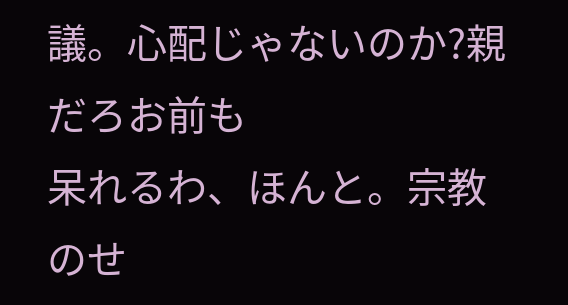議。心配じゃないのか?親だろお前も
呆れるわ、ほんと。宗教のせ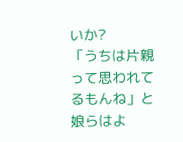いか?
「うちは片親って思われてるもんね」と娘らはよ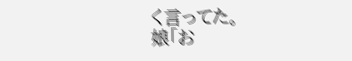く言ってた。
娘「お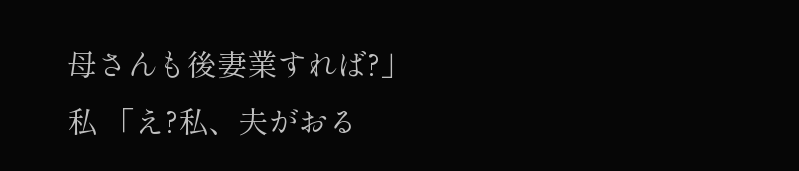母さんも後妻業すれば?」
私 「え?私、夫がおる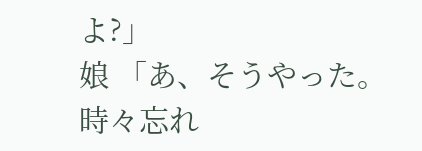よ?」
娘 「あ、そうやった。時々忘れ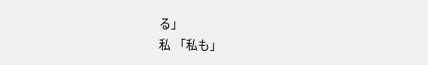る」
私 「私も」